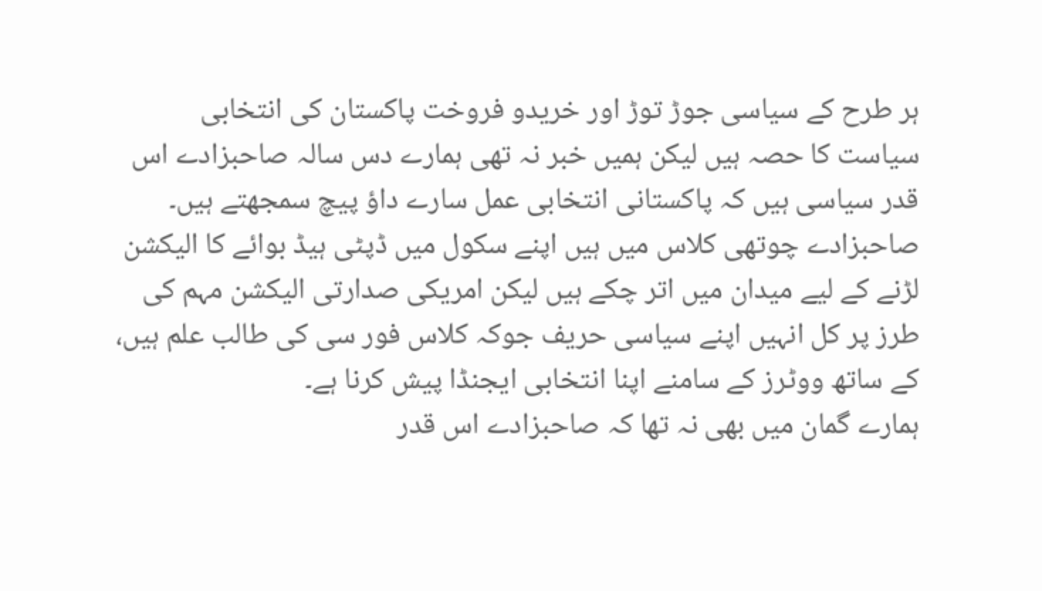ہر طرح کے سیاسی جوڑ توڑ اور خریدو فروخت پاکستان کی انتخابی سیاست کا حصہ ہیں لیکن ہمیں خبر نہ تھی ہمارے دس سالہ صاحبزادے اس قدر سیاسی ہیں کہ پاکستانی انتخابی عمل سارے داؤ پیچ سمجھتے ہیں۔ صاحبزادے چوتھی کلاس میں ہیں اپنے سکول میں ڈپٹی ہیڈ بوائے کا الیکشن لڑنے کے لیے میدان میں اتر چکے ہیں لیکن امریکی صدارتی الیکشن مہم کی طرز پر کل انہیں اپنے سیاسی حریف جوکہ کلاس فور سی کی طالب علم ہیں، کے ساتھ ووٹرز کے سامنے اپنا انتخابی ایجنڈا پیش کرنا ہے۔
ہمارے گمان میں بھی نہ تھا کہ صاحبزادے اس قدر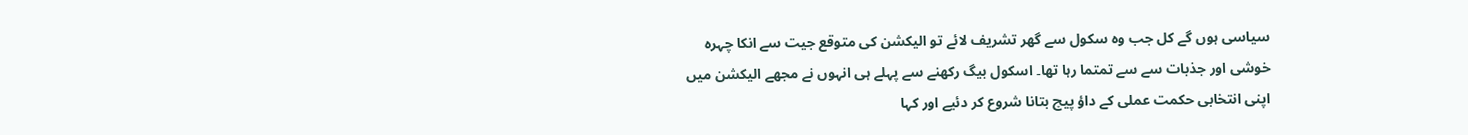سیاسی ہوں گے کل جب وہ سکول سے گھر تشریف لائے تو الیکشن کی متوقع جیت سے انکا چہرہ خوشی اور جذبات سے سے تمتما رہا تھا۔ اسکول بیگ رکھنے سے پہلے ہی انہوں نے مجھے الیکشن میں اپنی انتخابی حکمت عملی کے داؤ پیچ بتانا شروع کر دئیے اور کہا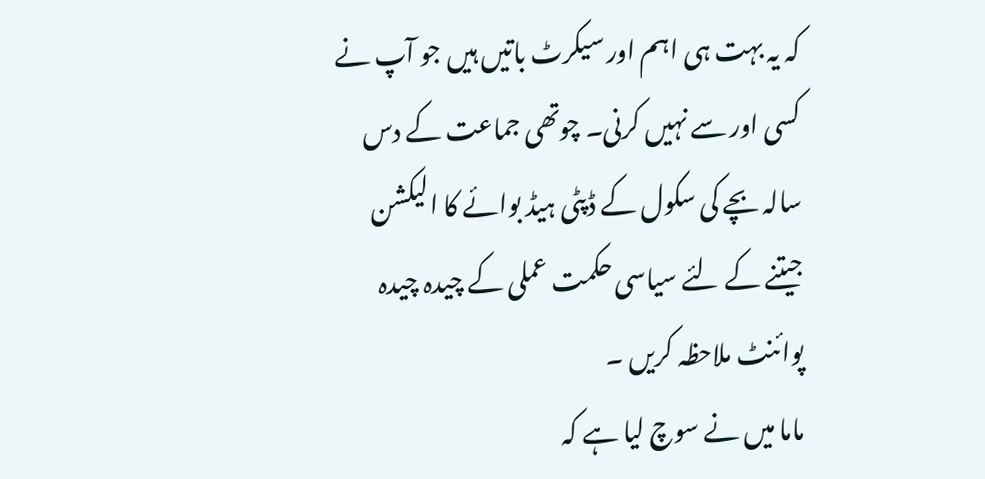کہ یہ بہت ہی اہم اور سیکرٹ باتیں ہیں جو آپ نے کسی اور سے نہیں کرنی۔ چوتھی جماعت کے دس سالہ بچے کی سکول کے ڈپٹی ہیڈ بوائے کا الیکشن جیتنے کے لئے سیاسی حکمت عملی کے چیدہ چیدہ پوائنٹ ملاحظہ کریں ۔
ماما میں نے سوچ لیا ہے کہ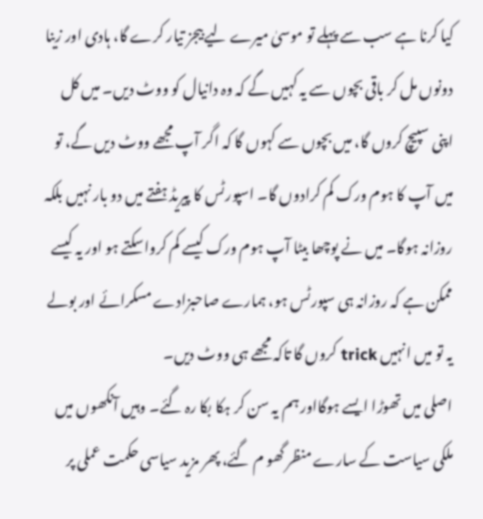کیا کرنا ہے سب سے پہلے تو موسیٰ میرے لیے بیجز تیار کرے گا، ہادی اور زینا دونوں مل کر باقی بچوں سے یہ کہیں گے کہ وہ دانیال کو ووٹ دیں۔ میں کل اپنی سپیچ کروں گا، میں بچوں سے کہوں گا کہ اگر آپ مجھے ووٹ دیں گے، تو میں آپ کا ہوم ورک کم کرادوں گا۔ اسپورٹس کا پیریڈ ہفتے میں دو بار نہیں بلکہ روزانہ ہوگا۔ میں نے پوچھا بیٹا آپ ہوم ورک کیسے کم کرواسکتے ہو اور یہ کیسے ممکن ہے کہ روزانہ ہی سپورٹس ہو، ہمارے صاحبزادے مسکرائے اور بولے یہ تو میں انہیں trick کروں گا تاکہ مجھے ہی ووٹ دیں۔
اصلی میں تھوڑا ایسے ہوگااور ہم یہ سن کر ہکا بکا رہ گئے۔ وہیں آنکھوں میں ملکی سیاست کے سارے منظر گھو م گئے، پھر مزید سیاسی حکمت عملی پر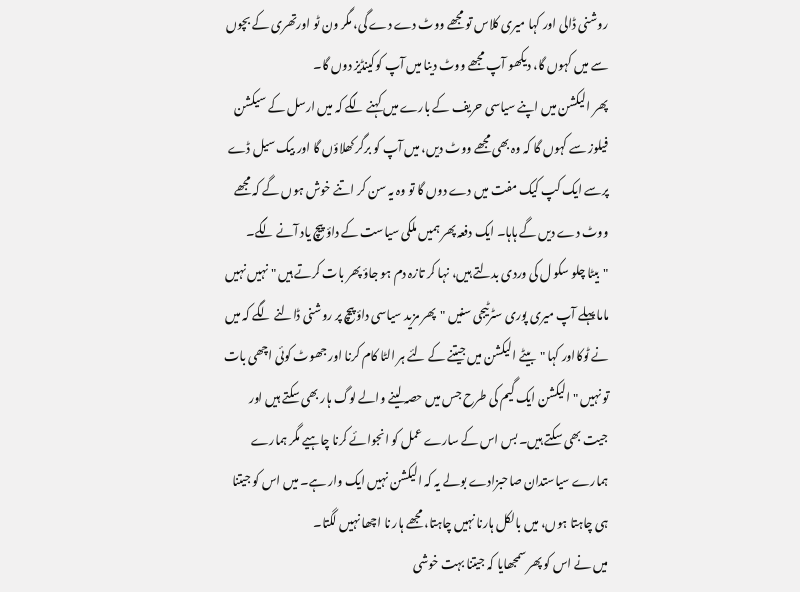روشنی ڈالی اور کہا میری کلاس تو مجھے ووٹ دے دے گی، مگر ون ٹو اورتھری کے بچوں سے میں کہوں گا، دیکھو آپ مجھے ووٹ دینا میں آپ کوکینڈیز دوں گا۔
پھر الیکشن میں اپنے سیاسی حریف کے بارے میں کہنے لگے کہ میں ارسل کے سیکشن فیلوز سے کہوں گا کہ وہ بھی مجھے ووٹ دیں، میں آپ کو برگر کھلاؤں گا اور بیک سیل ڈے پرسے ایک کپ کیک مفت میں دے دوں گا تو وہ یہ سن کر اتنے خوش ہوں گے کہ مجھے ووٹ دے دیں گے ہاہا۔ ایک دفعہ پھر ہمیں ملکی سیاست کے داؤ پیچ یاد آنے لگے۔
"بیٹا چلو سکو ل کی وردی بدلتے ہیں، نہا کر تازہ دم ہو جاؤ پھر بات کرتے ہیں " نہیں نہیں ماما پہلے آپ میری پوری سٹرٹیجی سنیں "پھر مزید سیاسی داؤ پیچ پر روشنی ڈالنے لگے کہ میں نے ٹوکااور کہا "بیٹے الیکشن میں جیتنے کے لئے ہر الٹا کام کرنا اور جھوٹ کوئی اچھی بات تو نہیں " الیکشن ایک گیم کی طرح جس میں حصہ لینے والے لوگ ہار بھی سکتے ہیں اور جیت بھی سکتے ہیں۔ بس اس کے سارے عمل کو انجوائے کرنا چاہیے مگر ہمارے ہمارے سیاستدان صاحبزادے بولے یہ کہ الیکشن نہیں ایک وار ہے۔ میں اس کو جیتنا ہی چاہتا ہوں، میں بالکل ہارنا نہیں چاہتا، مجھے ہار نا اچھا نہیں لگتا۔
میں نے اس کو پھر سمجھایا کہ جیتنا بہت خوشی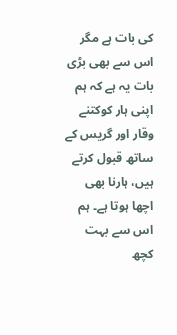کی بات ہے مگر اس سے بھی بڑی بات یہ ہے کہ ہم اپنی ہار کوکتنے وقار اور گریس کے ساتھ قبول کرتے ہیں، ہارنا بھی اچھا ہوتا ہے۔ ہم اس سے بہت کچھ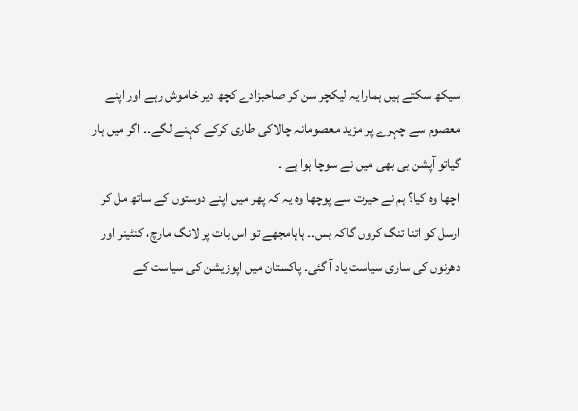سیکھ سکتے ہیں ہمارا یہ لیکچر سن کر صاحبزادے کچھ دیر خاموش رہے اور اپنے معصوم سے چہرے پر مزید معصومانہ چالاکی طاری کرکے کہنے لگے۔۔ اگر میں ہار گیاتو آپشن بی بھی میں نے سوچا ہوا ہے ۔
اچھا وہ کیا؟ ہم نے حیرت سے پوچھا وہ یہ کہ پھر میں اپنے دوستوں کے ساتھ مل کر ارسل کو اتنا تنگ کروں گاکہ بس۔۔ ہاہامجھے تو اس بات پر لانگ مارچ، کنٹینر اور دھرنوں کی ساری سیاست یاد آ گئی۔ پاکستان میں اپوزیشن کی سیاست کے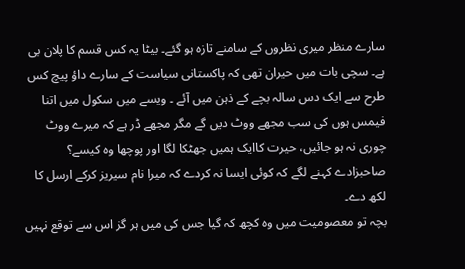سارے منظر میری نظروں کے سامنے تازہ ہو گئے۔ بیٹا یہ کس قسم کا پلان بی ہے۔ سچی بات میں حیران تھی کہ پاکستانی سیاست کے سارے داؤ پیچ کس طرح سے ایک دس سالہ بچے کے ذہن میں آئے ۔ ویسے میں سکول میں اتنا فیمس ہوں کی سب مجھے ووٹ دیں گے مگر مجھے ڈر ہے کہ میرے ووٹ چوری نہ ہو جائیں، حیرت کاایک ہمیں جھٹکا لگا اور پوچھا وہ کیسے؟ صاحبزادے کہنے لگے کہ کوئی ایسا نہ کردے کہ میرا نام سیریز کرکے ارسل کا لکھ دے۔
بچہ تو معصومیت میں وہ کچھ کہ گیا جس کی میں ہر گز اس سے توقع نہیں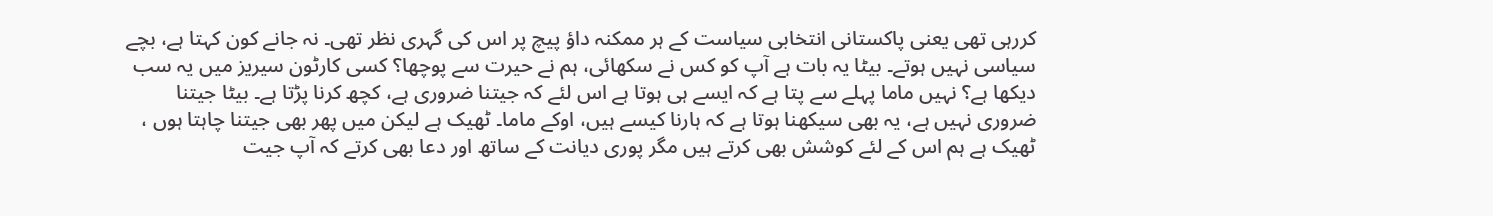کررہی تھی یعنی پاکستانی انتخابی سیاست کے ہر ممکنہ داؤ پیچ پر اس کی گہری نظر تھی۔ نہ جانے کون کہتا ہے، بچے سیاسی نہیں ہوتے۔ بیٹا یہ بات ہے آپ کو کس نے سکھائی، ہم نے حیرت سے پوچھا؟ کسی کارٹون سیریز میں یہ سب دیکھا ہے؟ نہیں ماما پہلے سے پتا ہے کہ ایسے ہی ہوتا ہے اس لئے کہ جیتنا ضروری ہے، کچھ کرنا پڑتا ہے۔ بیٹا جیتنا ضروری نہیں ہے، یہ بھی سیکھنا ہوتا ہے کہ ہارنا کیسے ہیں، اوکے ماما۔ ٹھیک ہے لیکن میں پھر بھی جیتنا چاہتا ہوں ، ٹھیک ہے ہم اس کے لئے کوشش بھی کرتے ہیں مگر پوری دیانت کے ساتھ اور دعا بھی کرتے کہ آپ جیت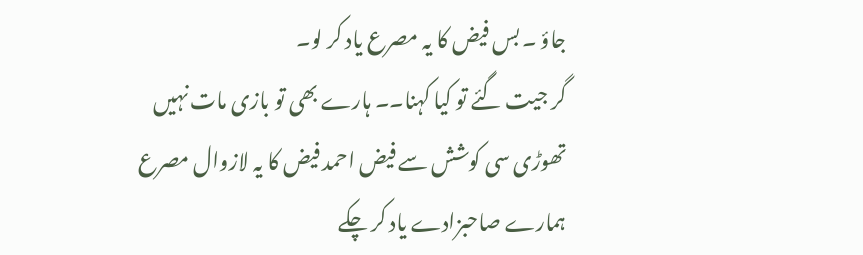جاؤ ۔ بس فیض کا یہ مصرع یاد کر لو۔
گر جیت گئے تو کیا کہنا۔۔ ہارے بھی تو بازی مات نہیں
تھوڑی سی کوشش سے فیض احمد فیض کا یہ لازوال مصرع ہمارے صاحبزادے یاد کر چکے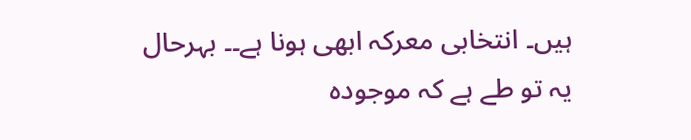ہیں۔ انتخابی معرکہ ابھی ہونا ہے۔۔ بہرحال یہ تو طے ہے کہ موجودہ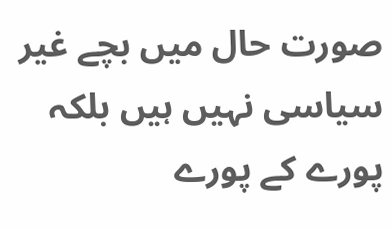صورت حال میں بچے غیر سیاسی نہیں ہیں بلکہ پورے کے پورے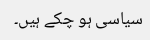سیاسی ہو چکے ہیں۔